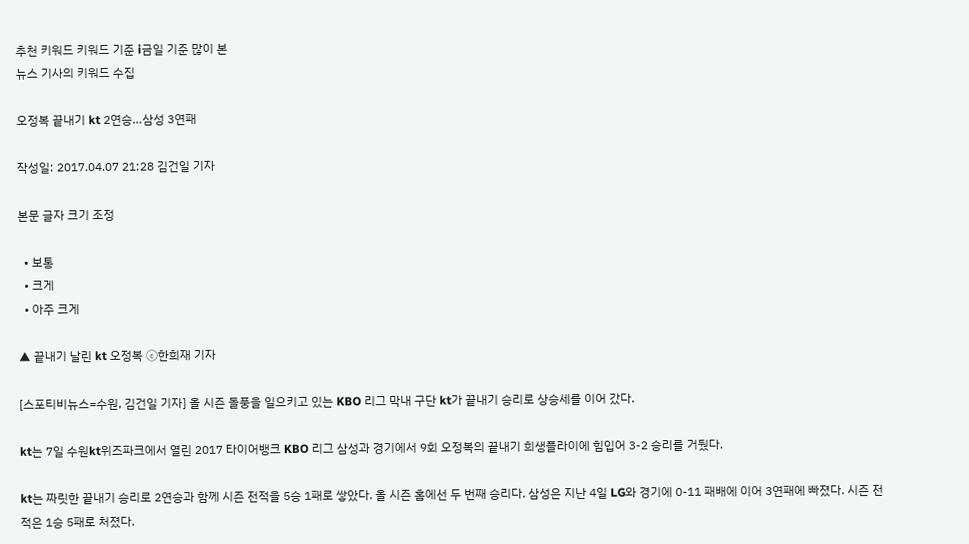추천 키워드 키워드 기준 i금일 기준 많이 본
뉴스 기사의 키워드 수집

오정복 끝내기 kt 2연승…삼성 3연패

작성일: 2017.04.07 21:28 김건일 기자

본문 글자 크기 조정

  • 보통
  • 크게
  • 아주 크게

▲ 끝내기 날린 kt 오정복 ⓒ한희재 기자

[스포티비뉴스=수원, 김건일 기자] 올 시즌 돌풍을 일으키고 있는 KBO 리그 막내 구단 kt가 끝내기 승리로 상승세를 이어 갔다.

kt는 7일 수원kt위즈파크에서 열린 2017 타이어뱅크 KBO 리그 삼성과 경기에서 9회 오정복의 끝내기 희생플라이에 힘입어 3-2 승리를 거뒀다.

kt는 짜릿한 끝내기 승리로 2연승과 함께 시즌 전적을 5승 1패로 쌓았다. 올 시즌 홈에선 두 번째 승리다. 삼성은 지난 4일 LG와 경기에 0-11 패배에 이어 3연패에 빠졌다. 시즌 전적은 1승 5패로 처졌다.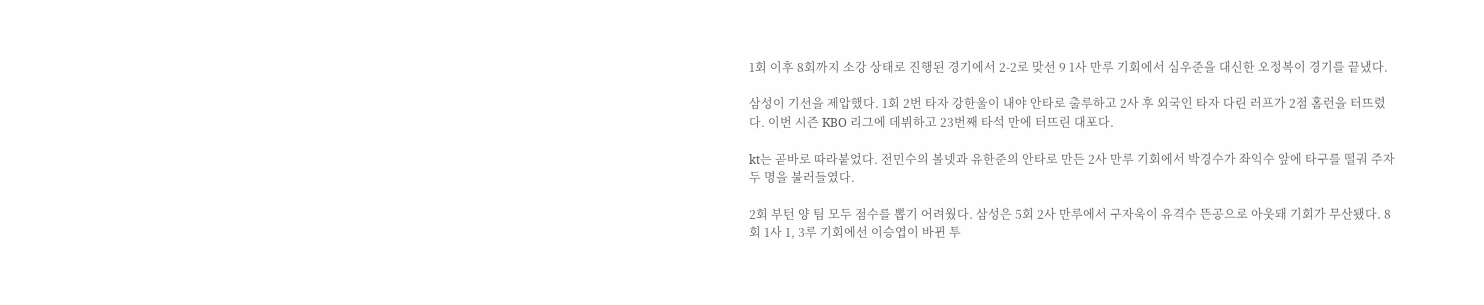1회 이후 8회까지 소강 상태로 진행된 경기에서 2-2로 맞선 9 1사 만루 기회에서 심우준을 대신한 오정복이 경기를 끝냈다.

삼성이 기선을 제압했다. 1회 2번 타자 강한울이 내야 안타로 출루하고 2사 후 외국인 타자 다린 러프가 2점 홈런을 터뜨렸다. 이번 시즌 KBO 리그에 데뷔하고 23번째 타석 만에 터뜨린 대포다.

kt는 곧바로 따라붙었다. 전민수의 볼넷과 유한준의 안타로 만든 2사 만루 기회에서 박경수가 좌익수 앞에 타구를 떨궈 주자 두 명을 불러들였다.

2회 부턴 양 팀 모두 점수를 뽑기 어려웠다. 삼성은 5회 2사 만루에서 구자욱이 유격수 뜬공으로 아웃돼 기회가 무산됐다. 8회 1사 1, 3루 기회에선 이승엽이 바뀐 투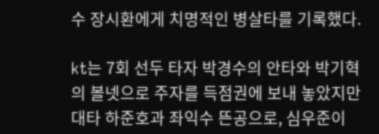수 장시환에게 치명적인 병살타를 기록했다.

kt는 7회 선두 타자 박경수의 안타와 박기혁의 볼넷으로 주자를 득점권에 보내 놓았지만 대타 하준호과 좌익수 뜬공으로, 심우준이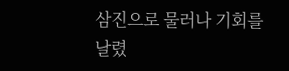삼진으로 물러나 기회를 날렸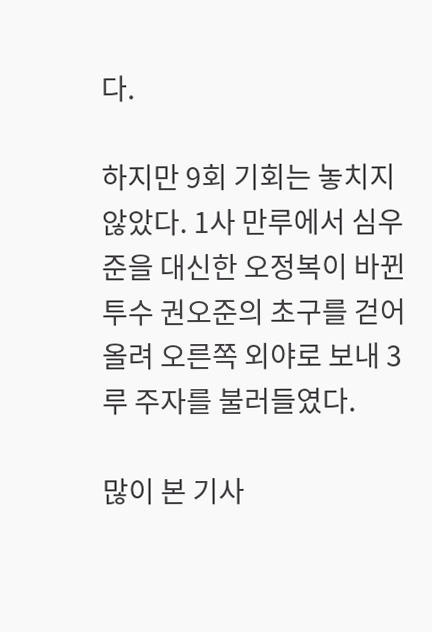다.

하지만 9회 기회는 놓치지 않았다. 1사 만루에서 심우준을 대신한 오정복이 바뀐 투수 권오준의 초구를 걷어 올려 오른쪽 외야로 보내 3루 주자를 불러들였다.

많이 본 기사